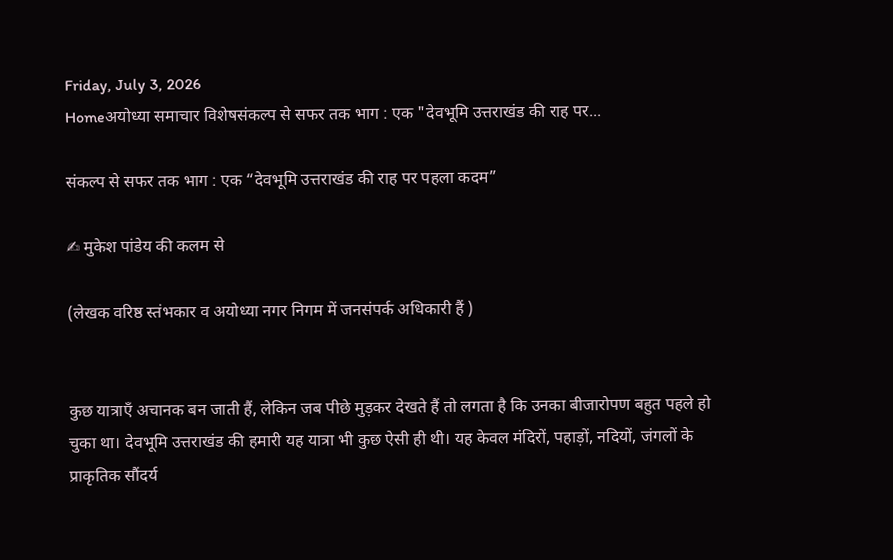Friday, July 3, 2026
Homeअयोध्या समाचार विशेषसंकल्प से सफर तक भाग : एक "देवभूमि उत्तराखंड की राह पर...

संकल्प से सफर तक भाग : एक “देवभूमि उत्तराखंड की राह पर पहला कदम”

✍ मुकेश पांडेय की कलम से

(लेखक वरिष्ठ स्तंभकार व अयोध्या नगर निगम में जनसंपर्क अधिकारी हैं )


कुछ यात्राएँ अचानक बन जाती हैं, लेकिन जब पीछे मुड़कर देखते हैं तो लगता है कि उनका बीजारोपण बहुत पहले हो चुका था। देवभूमि उत्तराखंड की हमारी यह यात्रा भी कुछ ऐसी ही थी। यह केवल मंदिरों, पहाड़ों, नदियों, जंगलों के प्राकृतिक सौंदर्य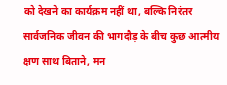को देखने का कार्यक्रम नहीं था, बल्कि निरंतर सार्वजनिक जीवन की भागदौड़ के बीच कुछ आत्मीय क्षण साथ बिताने, मन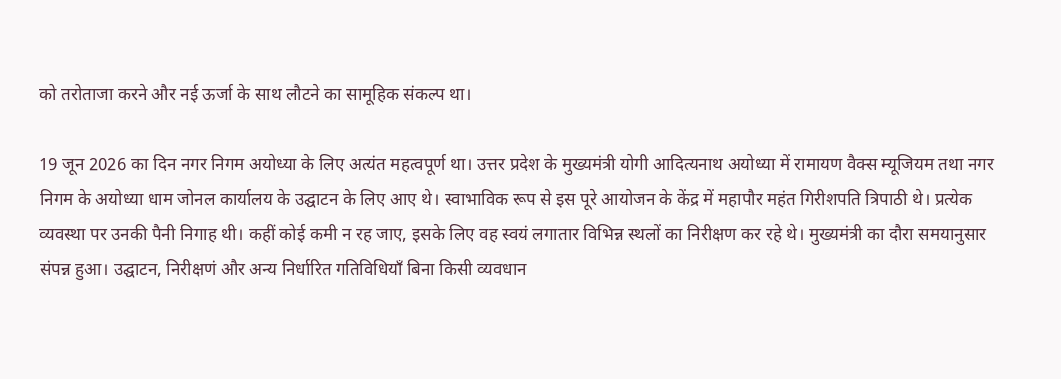को तरोताजा करने और नई ऊर्जा के साथ लौटने का सामूहिक संकल्प था।

19 जून 2026 का दिन नगर निगम अयोध्या के लिए अत्यंत महत्वपूर्ण था। उत्तर प्रदेश के मुख्यमंत्री योगी आदित्यनाथ अयोध्या में रामायण वैक्स म्यूजियम तथा नगर निगम के अयोध्या धाम जोनल कार्यालय के उद्घाटन के लिए आए थे। स्वाभाविक रूप से इस पूरे आयोजन के केंद्र में महापौर महंत गिरीशपति त्रिपाठी थे। प्रत्येक व्यवस्था पर उनकी पैनी निगाह थी। कहीं कोई कमी न रह जाए, इसके लिए वह स्वयं लगातार विभिन्न स्थलों का निरीक्षण कर रहे थे। मुख्यमंत्री का दौरा समयानुसार संपन्न हुआ। उद्घाटन, निरीक्षणं और अन्य निर्धारित गतिविधियाँ बिना किसी व्यवधान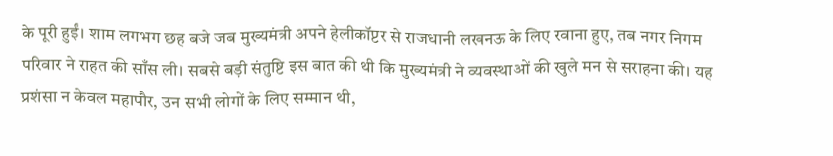के पूरी हुईं। शाम लगभग छह बजे जब मुख्यमंत्री अपने हेलीकॉप्टर से राजधानी लखनऊ के लिए रवाना हुए, तब नगर निगम परिवार ने राहत की साँस ली। सबसे बड़ी संतुष्टि इस बात की थी कि मुख्यमंत्री ने व्यवस्थाओं की खुले मन से सराहना की। यह प्रशंसा न केवल महापौर, उन सभी लोगों के लिए सम्मान थी,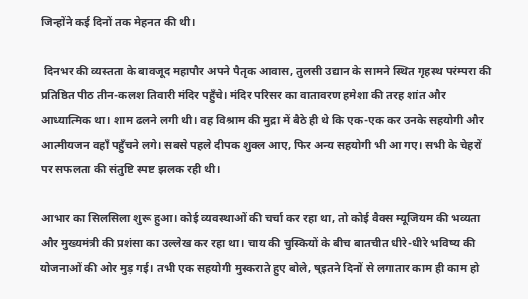जिन्होंने कई दिनों तक मेहनत की थी।

 दिनभर की व्यस्तता के बावजूद महापौर अपने पैतृक आवास, तुलसी उद्यान के सामने स्थित गृहस्थ परंम्परा की प्रतिष्ठित पीठ तीन-कलश तिवारी मंदिर पहुँचे। मंदिर परिसर का वातावरण हमेशा की तरह शांत और आध्यात्मिक था। शाम ढलने लगी थी। वह विश्राम की मुद्रा में बैठे ही थे कि एक-एक कर उनके सहयोगी और आत्मीयजन वहाँ पहुँचने लगे। सबसे पहले दीपक शुक्ल आए, फिर अन्य सहयोगी भी आ गए। सभी के चेहरों पर सफलता की संतुष्टि स्पष्ट झलक रही थी।

आभार का सिलसिला शुरू हुआ। कोई व्यवस्थाओं की चर्चा कर रहा था, तो कोई वैक्स म्यूजियम की भव्यता और मुख्यमंत्री की प्रशंसा का उल्लेख कर रहा था। चाय की चुस्कियों के बीच बातचीत धीरे-धीरे भविष्य की योजनाओं की ओर मुड़ गई। तभी एक सहयोगी मुस्कराते हुए बोले, ष्इतने दिनों से लगातार काम ही काम हो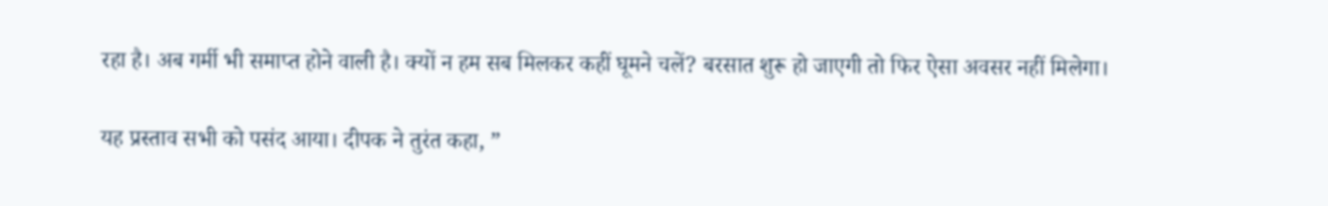रहा है। अब गर्मी भी समाप्त होने वाली है। क्यों न हम सब मिलकर कहीं घूमने चलें? बरसात शुरू हो जाएगी तो फिर ऐसा अवसर नहीं मिलेगा।

यह प्रस्ताव सभी को पसंद आया। दीपक ने तुरंत कहा, ”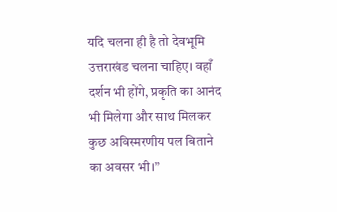यदि चलना ही है तो देवभूमि उत्तराखंड चलना चाहिए। वहाँ दर्शन भी होंगे, प्रकृति का आनंद भी मिलेगा और साथ मिलकर कुछ अविस्मरणीय पल बिताने का अवसर भी।”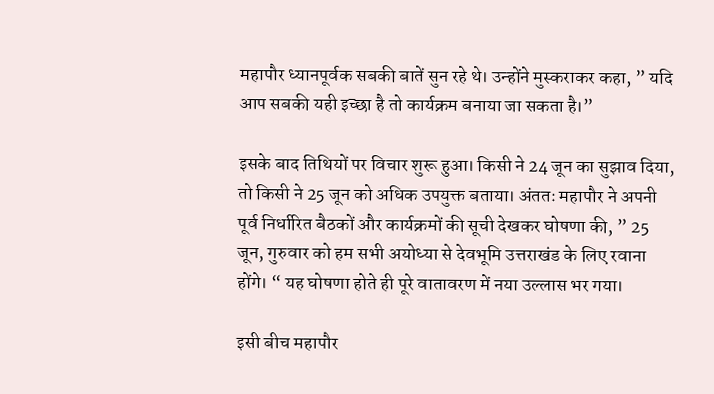महापौर ध्यानपूर्वक सबकी बातें सुन रहे थे। उन्होंने मुस्कराकर कहा, ” यदि आप सबकी यही इच्छा है तो कार्यक्रम बनाया जा सकता है।”

इसके बाद तिथियों पर विचार शुरू हुआ। किसी ने 24 जून का सुझाव दिया, तो किसी ने 25 जून को अधिक उपयुक्त बताया। अंततः महापौर ने अपनी पूर्व निर्धारित बैठकों और कार्यक्रमों की सूची देखकर घोषणा की, ” 25 जून, गुरुवार को हम सभी अयोध्या से देवभूमि उत्तराखंड के लिए रवाना होंगे। “ यह घोषणा होते ही पूरे वातावरण में नया उल्लास भर गया।

इसी बीच महापौर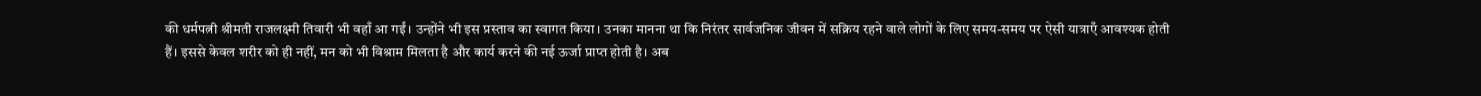की धर्मपत्नी श्रीमती राजलक्ष्मी तिवारी भी वहाँ आ गईं। उन्होंने भी इस प्रस्ताव का स्वागत किया। उनका मानना था कि निरंतर सार्वजनिक जीवन में सक्रिय रहने वाले लोगों के लिए समय-समय पर ऐसी यात्राएँ आवश्यक होती हैं। इससे केवल शरीर को ही नहीं, मन को भी विश्राम मिलता है और कार्य करने की नई ऊर्जा प्राप्त होती है। अब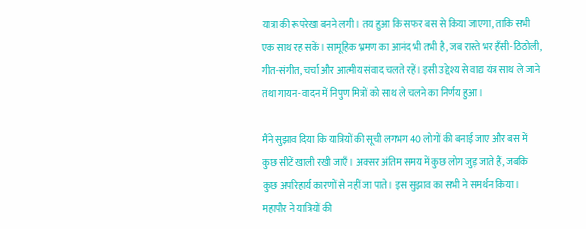यात्रा की रूपरेखा बनने लगी। तय हुआ कि सफर बस से किया जाएगा, ताकि सभी एक साथ रह सकें। सामूहिक भ्रमण का आनंद भी तभी है, जब रास्ते भर हँसी-ठिठोली, गीत-संगीत, चर्चा और आत्मीय संवाद चलते रहें। इसी उद्देश्य से वाद्य यंत्र साथ ले जाने तथा गायन-वादन में निपुण मित्रों को साथ ले चलने का निर्णय हुआ।

मैंने सुझाव दिया कि यात्रियों की सूची लगभग 40 लोगों की बनाई जाए और बस में कुछ सीटें खाली रखी जाएँ। अक्सर अंतिम समय में कुछ लोग जुड़ जाते हैं, जबकि कुछ अपरिहार्य कारणों से नहीं जा पाते। इस सुझाव का सभी ने समर्थन किया। महापौर ने यात्रियों की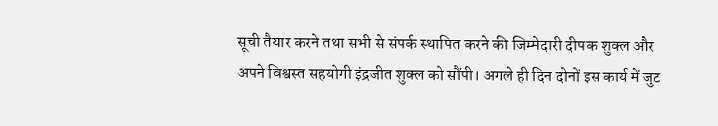सूची तैयार करने तथा सभी से संपर्क स्थापित करने की जिम्मेदारी दीपक शुक्ल और अपने विश्वस्त सहयोगी इंद्रजीत शुक्ल को सौंपी। अगले ही दिन दोनों इस कार्य में जुट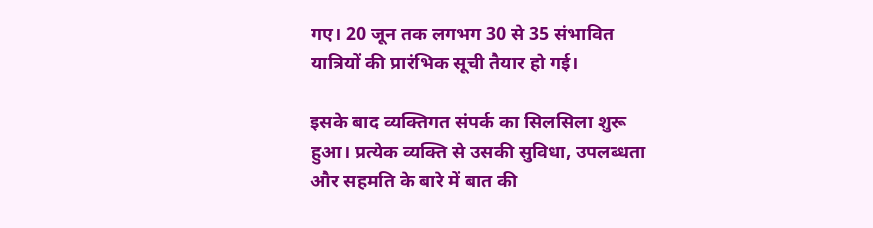गए। 20 जून तक लगभग 30 से 35 संभावित यात्रियों की प्रारंभिक सूची तैयार हो गई।

इसके बाद व्यक्तिगत संपर्क का सिलसिला शुरू हुआ। प्रत्येक व्यक्ति से उसकी सुविधा, उपलब्धता और सहमति के बारे में बात की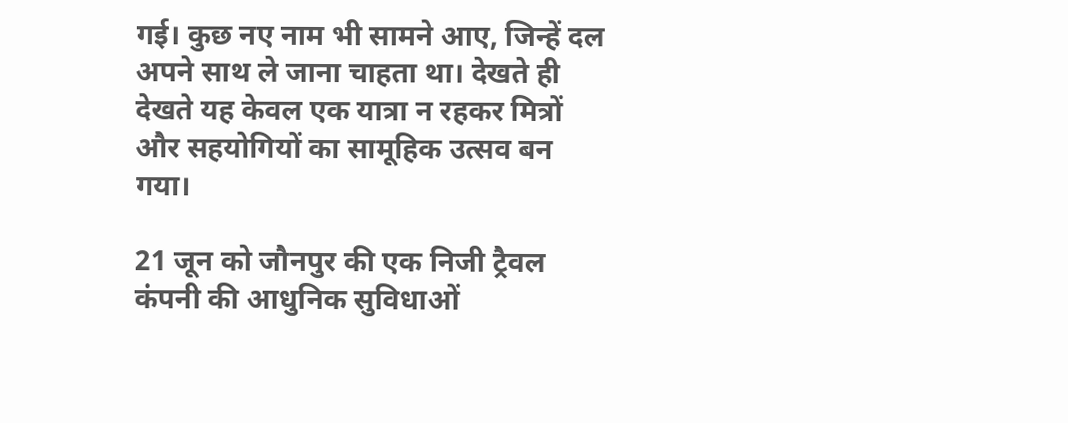गई। कुछ नए नाम भी सामने आए, जिन्हें दल अपने साथ ले जाना चाहता था। देखते ही देखते यह केवल एक यात्रा न रहकर मित्रों और सहयोगियों का सामूहिक उत्सव बन गया।

21 जून को जौनपुर की एक निजी ट्रैवल कंपनी की आधुनिक सुविधाओं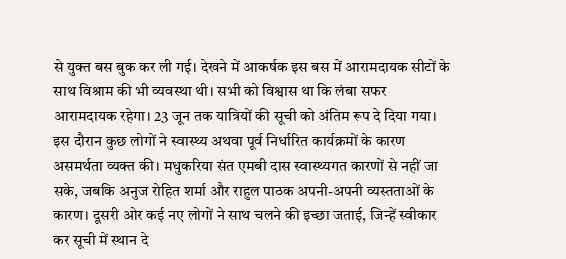से युक्त बस बुक कर ली गई। देखने में आकर्षक इस बस में आरामदायक सीटों के साथ विश्राम की भी व्यवस्था थी। सभी को विश्वास था कि लंबा सफर आरामदायक रहेगा। 23 जून तक यात्रियों की सूची को अंतिम रूप दे दिया गया। इस दौरान कुछ लोगों ने स्वास्थ्य अथवा पूर्व निर्धारित कार्यक्रमों के कारण असमर्थता व्यक्त की। मधुकरिया संत एमबी दास स्वास्थ्यगत कारणों से नहीं जा सके, जबकि अनुज रोहित शर्मा और राहुल पाठक अपनी-अपनी व्यस्तताओं के कारण। दूसरी ओर कई नए लोगों ने साथ चलने की इच्छा जताई, जिन्हें स्वीकार कर सूची में स्थान दे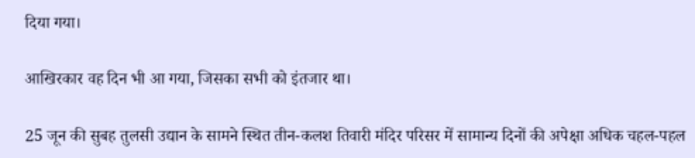दिया गया।

आखिरकार वह दिन भी आ गया, जिसका सभी को इंतजार था।

25 जून की सुबह तुलसी उद्यान के सामने स्थित तीन-कलश तिवारी मंदिर परिसर में सामान्य दिनों की अपेक्षा अधिक चहल-पहल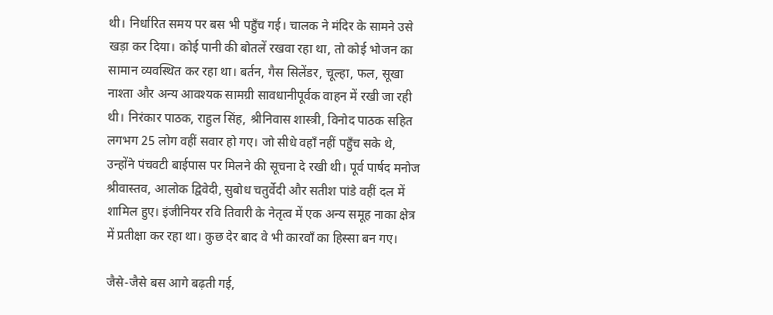थी। निर्धारित समय पर बस भी पहुँच गई। चालक ने मंदिर के सामने उसे खड़ा कर दिया। कोई पानी की बोतलें रखवा रहा था, तो कोई भोजन का सामान व्यवस्थित कर रहा था। बर्तन, गैस सिलेंडर, चूल्हा, फल, सूखा नाश्ता और अन्य आवश्यक सामग्री सावधानीपूर्वक वाहन में रखी जा रही थी। निरंकार पाठक, राहुल सिंह, श्रीनिवास शास्त्री, विनोद पाठक सहित लगभग 25 लोग वहीं सवार हो गए। जो सीधे वहाँ नहीं पहुँच सके थे, उन्होंने पंचवटी बाईपास पर मिलने की सूचना दे रखी थी। पूर्व पार्षद मनोज श्रीवास्तव, आलोक द्विवेदी, सुबोध चतुर्वेदी और सतीश पांडे वहीं दल में शामिल हुए। इंजीनियर रवि तिवारी के नेतृत्व में एक अन्य समूह नाका क्षेत्र में प्रतीक्षा कर रहा था। कुछ देर बाद वे भी कारवाँ का हिस्सा बन गए।

जैसे-जैसे बस आगे बढ़ती गई,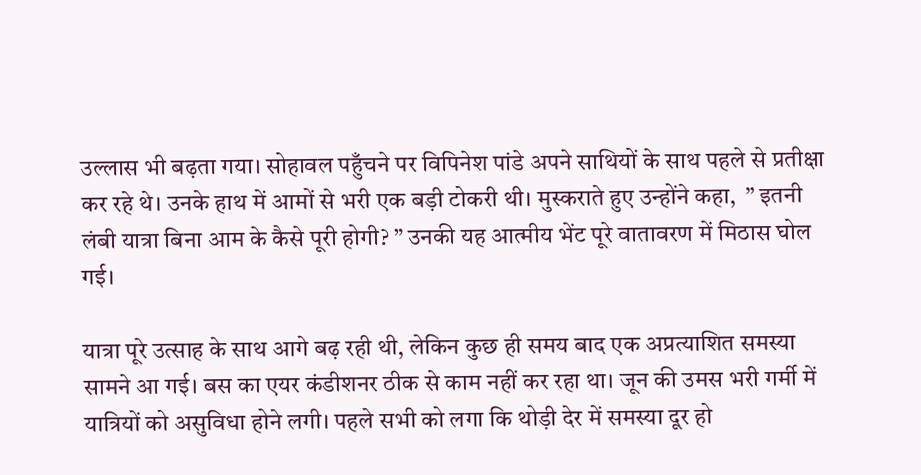उल्लास भी बढ़ता गया। सोहावल पहुँचने पर विपिनेश पांडे अपने साथियों के साथ पहले से प्रतीक्षा कर रहे थे। उनके हाथ में आमों से भरी एक बड़ी टोकरी थी। मुस्कराते हुए उन्होंने कहा,  ” इतनी लंबी यात्रा बिना आम के कैसे पूरी होगी? ” उनकी यह आत्मीय भेंट पूरे वातावरण में मिठास घोल गई।

यात्रा पूरे उत्साह के साथ आगे बढ़ रही थी, लेकिन कुछ ही समय बाद एक अप्रत्याशित समस्या सामने आ गई। बस का एयर कंडीशनर ठीक से काम नहीं कर रहा था। जून की उमस भरी गर्मी में यात्रियों को असुविधा होने लगी। पहले सभी को लगा कि थोड़ी देर में समस्या दूर हो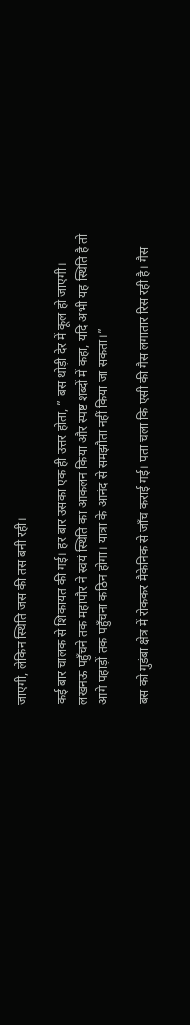जाएगी, लेकिन स्थिति जस की तस बनी रही।

कई बार चालक से शिकायत की गई। हर बार उसका एक ही उत्तर होता, ” बस थोड़ी देर में कूल हो जाएगी। लखनऊ पहुँचने तक महापौर ने स्वयं स्थिति का आकलन किया और स्पष्ट शब्दों में कहा, यदि अभी यह स्थिति है तो आगे पहाड़ों तक पहुँचना कठिन होगा। यात्रा के आनंद से समझौता नहीं किया जा सकता।”

बस को गुडंबा क्षेत्र में रोककर मैकेनिक से जाँच कराई गई। पता चला कि एसी की गैस लगातार रिस रही है। गैस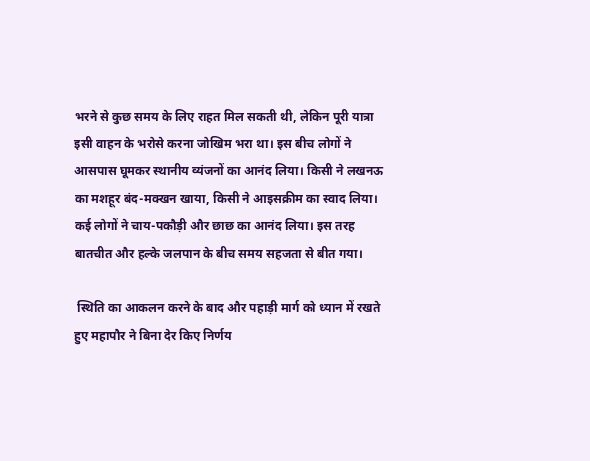भरने से कुछ समय के लिए राहत मिल सकती थी, लेकिन पूरी यात्रा इसी वाहन के भरोसे करना जोखिम भरा था। इस बीच लोगों ने आसपास घूमकर स्थानीय व्यंजनों का आनंद लिया। किसी ने लखनऊ का मशहूर बंद-मक्खन खाया, किसी ने आइसक्रीम का स्वाद लिया। कई लोगों ने चाय-पकौड़ी और छाछ का आनंद लिया। इस तरह बातचीत और हल्के जलपान के बीच समय सहजता से बीत गया।

 स्थिति का आकलन करने के बाद और पहाड़ी मार्ग को ध्यान में रखते हुए महापौर ने बिना देर किए निर्णय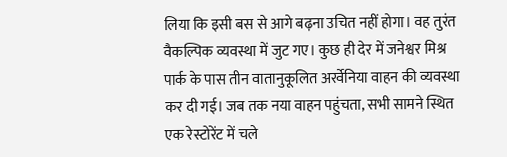लिया कि इसी बस से आगे बढ़ना उचित नहीं होगा। वह तुरंत वैकल्पिक व्यवस्था में जुट गए। कुछ ही देर में जनेश्वर मिश्र पार्क के पास तीन वातानुकूलित अरर्वेनिया वाहन की व्यवस्था कर दी गई। जब तक नया वाहन पहुंचता, सभी सामने स्थित एक रेस्टोरेंट में चले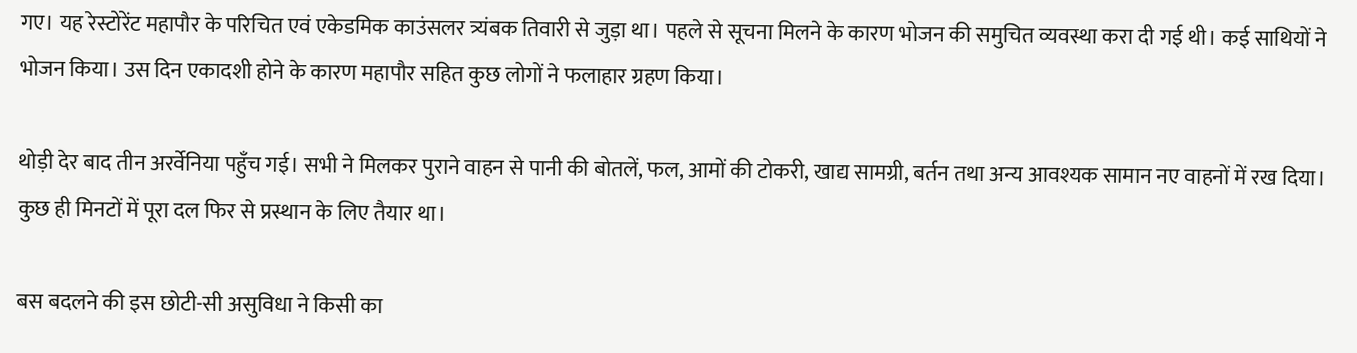गए। यह रेस्टोरेंट महापौर के परिचित एवं एकेडमिक काउंसलर त्र्यंबक तिवारी से जुड़ा था। पहले से सूचना मिलने के कारण भोजन की समुचित व्यवस्था करा दी गई थी। कई साथियों ने भोजन किया। उस दिन एकादशी होने के कारण महापौर सहित कुछ लोगों ने फलाहार ग्रहण किया।

थोड़ी देर बाद तीन अरर्वेनिया पहुँच गई। सभी ने मिलकर पुराने वाहन से पानी की बोतलें, फल, आमों की टोकरी, खाद्य सामग्री, बर्तन तथा अन्य आवश्यक सामान नए वाहनों में रख दिया। कुछ ही मिनटों में पूरा दल फिर से प्रस्थान के लिए तैयार था।

बस बदलने की इस छोटी-सी असुविधा ने किसी का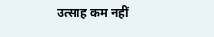उत्साह कम नहीं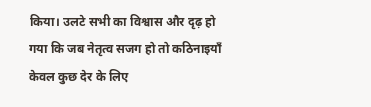किया। उलटे सभी का विश्वास और दृढ़ हो गया कि जब नेतृत्व सजग हो तो कठिनाइयाँ केवल कुछ देर के लिए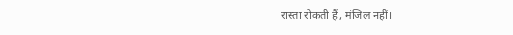रास्ता रोकती हैं, मंजिल नहीं।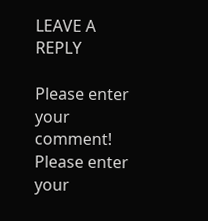LEAVE A REPLY

Please enter your comment!
Please enter your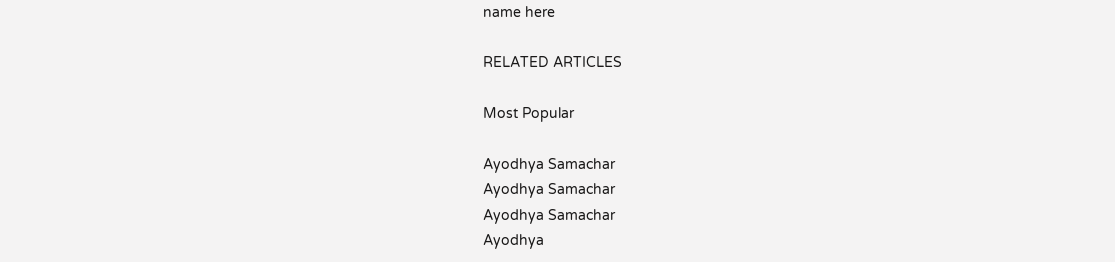name here

RELATED ARTICLES

Most Popular

Ayodhya Samachar
Ayodhya Samachar
Ayodhya Samachar
Ayodhya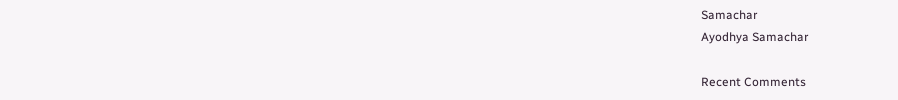Samachar
Ayodhya Samachar

Recent Comments